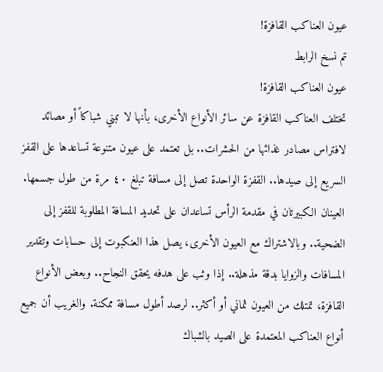عيون العناكب القافزة!
تم نسخ الرابط
عيون العناكب القافزة!
تختلف العناكب القافزة عن سائر الأنواع الأخرى، بأنها لا تبني شباكاً أو مصائد لافتراس مصادر غذائها من الحشرات.. بل تعتمد على عيون متنوعة تساعدها على القفز السريع إلى صيدها.. القفزة الواحدة تصل إلى مسافة تبلغ ٤٠ مرة من طول جسمها. العينان الكبيرتان في مقدمة الرأس تساعدان على تحديد المسافة المطلوبة للقفز إلى الضحية.. وبالاشتراك مع العيون الأخرى، يصل هذا العنكبوت إلى حسابات وتقدير المسافات والزوايا بدقة مذهلة.. إذا وثب على هدفه يحقق النجاح.. وبعض الأنواع القافزة، تمتلك من العيون ثماني أو أكثر.. لرصد أطول مسافة ممكنة. والغريب أن جميع أنواع العناكب المعتمدة على الصيد بالشباك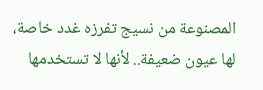المصنوعة من نسيج تفرزه غدد خاصة، لها عيون ضعيفة.. لأنها لا تستخدمها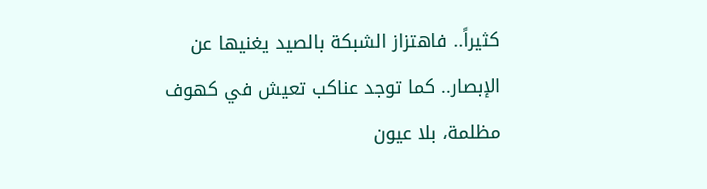كثيراً.. فاهتزاز الشبكة بالصيد يغنيها عن الإبصار.. كما توجد عناكب تعيش في كهوف مظلمة، بلا عيون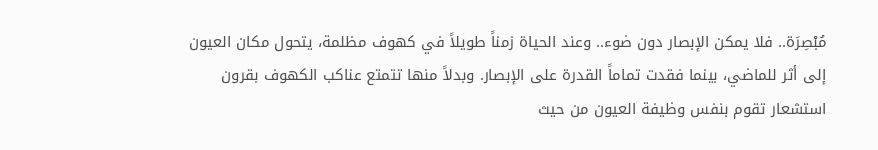مُبْصِرَة.. فلا يمكن الإبصار دون ضوء.. وعند الحياة زمناً طويلاً في كهوف مظلمة، يتحول مكان العيون إلى أثر للماضي، بينما فقدت تماماً القدرة على الإبصار. وبدلاً منها تتمتع عناكب الكهوف بقرون استشعار تقوم بنفس وظيفة العيون من حيث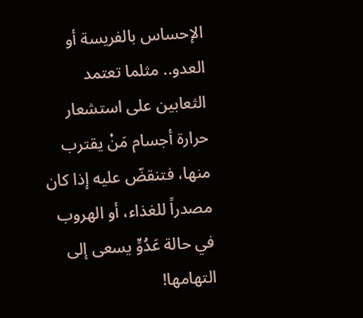الإحساس بالفريسة أو العدو.. مثلما تعتمد الثعابين على استشعار حرارة أجسام مَنْ يقترب منها، فتنقضّ عليه إذا كان مصدراً للغذاء، أو الهروب في حالة عَدُوٍّ يسعى إلى التهامها!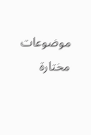موضوعات مختارة